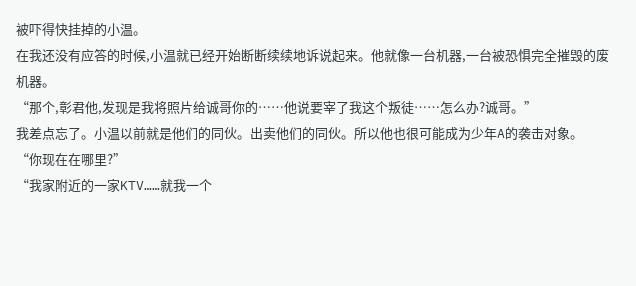被吓得快挂掉的小温。
在我还没有应答的时候,小温就已经开始断断续续地诉说起来。他就像一台机器,一台被恐惧完全摧毁的废机器。
“那个,彰君他,发现是我将照片给诚哥你的……他说要宰了我这个叛徒……怎么办?诚哥。”
我差点忘了。小温以前就是他们的同伙。出卖他们的同伙。所以他也很可能成为少年A的袭击对象。
“你现在在哪里?”
“我家附近的一家KTV……就我一个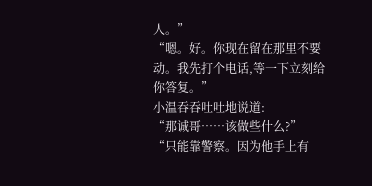人。”
“嗯。好。你现在留在那里不要动。我先打个电话,等一下立刻给你答复。”
小温吞吞吐吐地说道:
“那诚哥……该做些什么?”
“只能靠警察。因为他手上有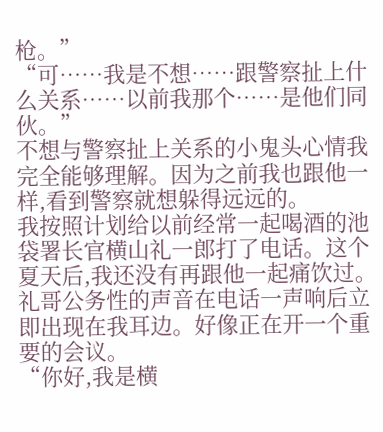枪。”
“可……我是不想……跟警察扯上什么关系……以前我那个……是他们同伙。”
不想与警察扯上关系的小鬼头心情我完全能够理解。因为之前我也跟他一样,看到警察就想躲得远远的。
我按照计划给以前经常一起喝酒的池袋署长官横山礼一郎打了电话。这个夏天后,我还没有再跟他一起痛饮过。
礼哥公务性的声音在电话一声响后立即出现在我耳边。好像正在开一个重要的会议。
“你好,我是横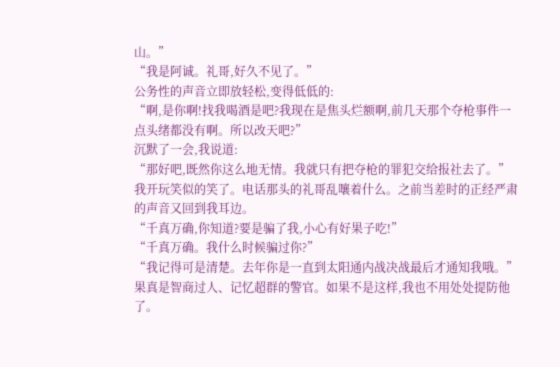山。”
“我是阿诚。礼哥,好久不见了。”
公务性的声音立即放轻松,变得低低的:
“啊,是你啊!找我喝酒是吧?我现在是焦头烂额啊,前几天那个夺枪事件一点头绪都没有啊。所以改天吧?”
沉默了一会,我说道:
“那好吧,既然你这么地无情。我就只有把夺枪的罪犯交给报社去了。”
我开玩笑似的笑了。电话那头的礼哥乱嚷着什么。之前当差时的正经严肃的声音又回到我耳边。
“千真万确,你知道?要是骗了我,小心有好果子吃!”
“千真万确。我什么时候骗过你?”
“我记得可是清楚。去年你是一直到太阳通内战决战最后才通知我哦。”
果真是智商过人、记忆超群的警官。如果不是这样,我也不用处处提防他了。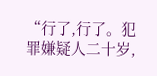“行了,行了。犯罪嫌疑人二十岁,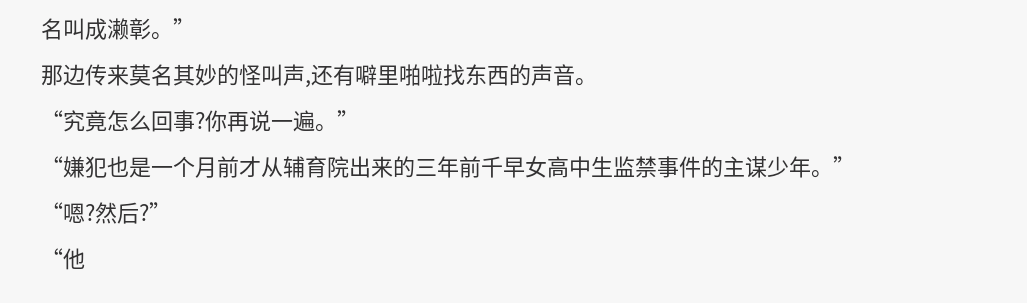名叫成濑彰。”
那边传来莫名其妙的怪叫声,还有噼里啪啦找东西的声音。
“究竟怎么回事?你再说一遍。”
“嫌犯也是一个月前才从辅育院出来的三年前千早女高中生监禁事件的主谋少年。”
“嗯?然后?”
“他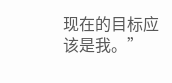现在的目标应该是我。”